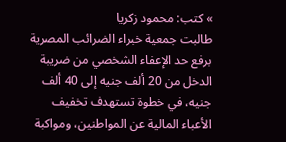» كتب: محمود زكريا
طالبت جمعية خبراء الضرائب المصرية برفع حد الإعفاء الشخصي من ضريبة الدخل من 20 ألف جنيه إلى 40 ألف جنيه، في خطوة تستهدف تخفيف الأعباء المالية عن المواطنين، ومواكبة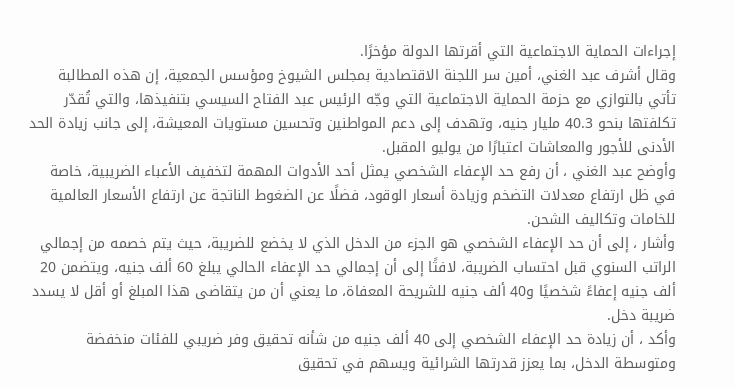إجراءات الحماية الاجتماعية التي أقرتها الدولة مؤخرًا.
وقال أشرف عبد الغني، أمين سر اللجنة الاقتصادية بمجلس الشيوخ ومؤسس الجمعية، إن هذه المطالبة تأتي بالتوازي مع حزمة الحماية الاجتماعية التي وجّه الرئيس عبد الفتاح السيسي بتنفيذها، والتي تُقدّر تكلفتها بنحو 40.3 مليار جنيه، وتهدف إلى دعم المواطنين وتحسين مستويات المعيشة، إلى جانب زيادة الحد الأدنى للأجور والمعاشات اعتبارًا من يوليو المقبل.
وأوضح عبد الغني ، أن رفع حد الإعفاء الشخصي يمثل أحد الأدوات المهمة لتخفيف الأعباء الضريبية، خاصة في ظل ارتفاع معدلات التضخم وزيادة أسعار الوقود، فضلًا عن الضغوط الناتجة عن ارتفاع الأسعار العالمية للخامات وتكاليف الشحن.
وأشار ، إلى أن حد الإعفاء الشخصي هو الجزء من الدخل الذي لا يخضع للضريبة، حيث يتم خصمه من إجمالي الراتب السنوي قبل احتساب الضريبة، لافتًا إلى أن إجمالي حد الإعفاء الحالي يبلغ 60 ألف جنيه، ويتضمن 20 ألف جنيه إعفاءً شخصيًا و40 ألف جنيه للشريحة المعفاة، ما يعني أن من يتقاضى هذا المبلغ أو أقل لا يسدد ضريبة دخل.
وأكد ، أن زيادة حد الإعفاء الشخصي إلى 40 ألف جنيه من شأنه تحقيق وفر ضريبي للفئات منخفضة ومتوسطة الدخل، بما يعزز قدرتها الشرائية ويسهم في تحقيق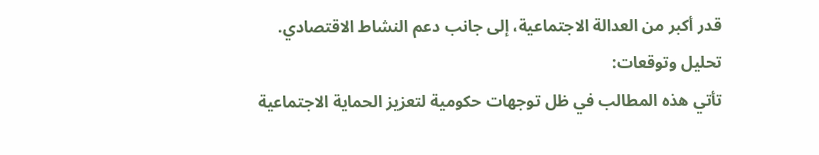قدر أكبر من العدالة الاجتماعية، إلى جانب دعم النشاط الاقتصادي.
تحليل وتوقعات:
تأتي هذه المطالب في ظل توجهات حكومية لتعزيز الحماية الاجتماعية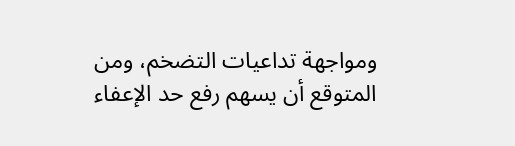ومواجهة تداعيات التضخم، ومن المتوقع أن يسهم رفع حد الإعفاء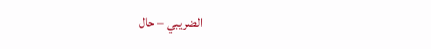الضريبي – حال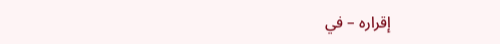إقراره – في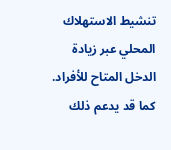تنشيط الاستهلاك المحلي عبر زيادة الدخل المتاح للأفراد.
كما قد يدعم ذلك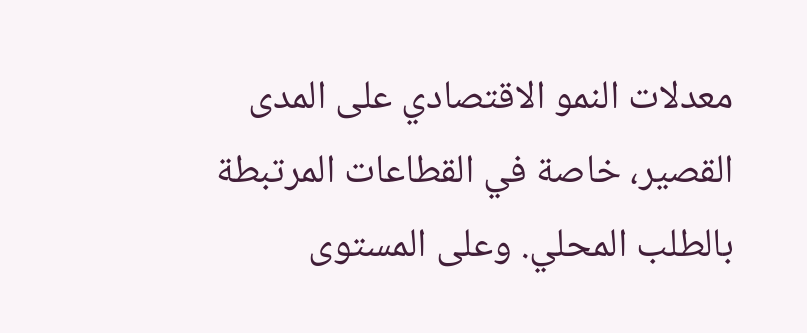معدلات النمو الاقتصادي على المدى القصير، خاصة في القطاعات المرتبطة بالطلب المحلي. وعلى المستوى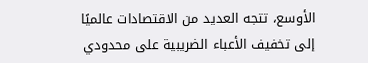الأوسع، تتجه العديد من الاقتصادات عالميًا إلى تخفيف الأعباء الضريبية على محدودي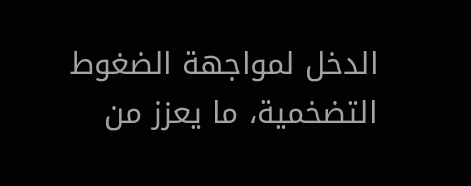الدخل لمواجهة الضغوط التضخمية، ما يعزز من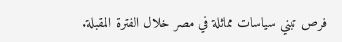فرص تبني سياسات مماثلة في مصر خلال الفترة المقبلة.